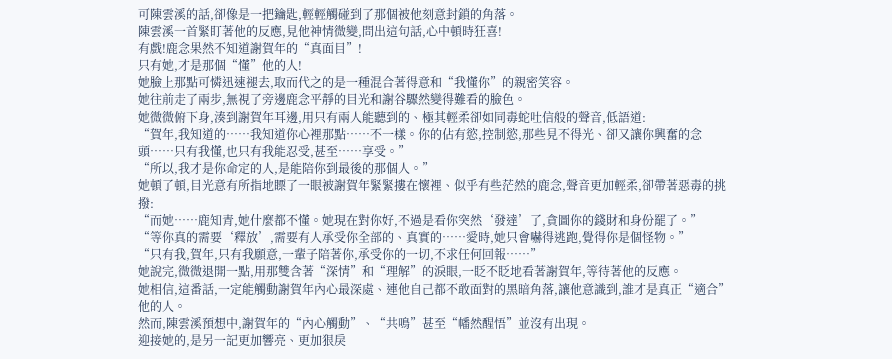可陳雲溪的話,卻像是一把鑰匙,輕輕觸碰到了那個被他刻意封鎖的角落。
陳雲溪一首緊盯著他的反應,見他神情微變,問出這句話,心中頓時狂喜!
有戲!鹿念果然不知道謝賀年的“真面目”!
只有她,才是那個“懂”他的人!
她臉上那點可憐迅速褪去,取而代之的是一種混合著得意和“我懂你”的親密笑容。
她往前走了兩步,無視了旁邊鹿念平靜的目光和謝谷驟然變得難看的臉色。
她微微俯下身,湊到謝賀年耳邊,用只有兩人能聽到的、極其輕柔卻如同毒蛇吐信般的聲音,低語道:
“賀年,我知道的……我知道你心裡那點……不一樣。你的佔有慾,控制慾,那些見不得光、卻又讓你興奮的念頭……只有我懂,也只有我能忍受,甚至……享受。”
“所以,我才是你命定的人,是能陪你到最後的那個人。”
她頓了頓,目光意有所指地瞟了一眼被謝賀年緊緊摟在懷裡、似乎有些茫然的鹿念,聲音更加輕柔,卻帶著惡毒的挑撥:
“而她……鹿知青,她什麼都不懂。她現在對你好,不過是看你突然‘發達’了,貪圖你的錢財和身份罷了。”
“等你真的需要‘釋放’,需要有人承受你全部的、真實的……愛時,她只會嚇得逃跑,覺得你是個怪物。”
“只有我,賀年,只有我願意,一輩子陪著你,承受你的一切,不求任何回報……”
她說完,微微退開一點,用那雙含著“深情”和“理解”的淚眼,一眨不眨地看著謝賀年,等待著他的反應。
她相信,這番話,一定能觸動謝賀年內心最深處、連他自己都不敢面對的黑暗角落,讓他意識到,誰才是真正“適合”他的人。
然而,陳雲溪預想中,謝賀年的“內心觸動”、“共鳴”甚至“幡然醒悟”並沒有出現。
迎接她的,是另一記更加響亮、更加狠戾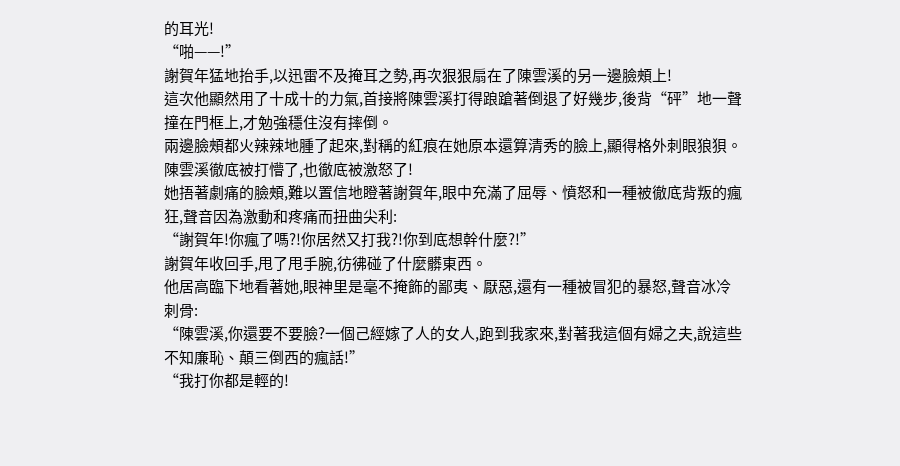的耳光!
“啪——!”
謝賀年猛地抬手,以迅雷不及掩耳之勢,再次狠狠扇在了陳雲溪的另一邊臉頰上!
這次他顯然用了十成十的力氣,首接將陳雲溪打得踉蹌著倒退了好幾步,後背“砰”地一聲撞在門框上,才勉強穩住沒有摔倒。
兩邊臉頰都火辣辣地腫了起來,對稱的紅痕在她原本還算清秀的臉上,顯得格外刺眼狼狽。
陳雲溪徹底被打懵了,也徹底被激怒了!
她捂著劇痛的臉頰,難以置信地瞪著謝賀年,眼中充滿了屈辱、憤怒和一種被徹底背叛的瘋狂,聲音因為激動和疼痛而扭曲尖利:
“謝賀年!你瘋了嗎?!你居然又打我?!你到底想幹什麼?!”
謝賀年收回手,甩了甩手腕,彷彿碰了什麼髒東西。
他居高臨下地看著她,眼神里是毫不掩飾的鄙夷、厭惡,還有一種被冒犯的暴怒,聲音冰冷刺骨:
“陳雲溪,你還要不要臉?一個己經嫁了人的女人,跑到我家來,對著我這個有婦之夫,說這些不知廉恥、顛三倒西的瘋話!”
“我打你都是輕的!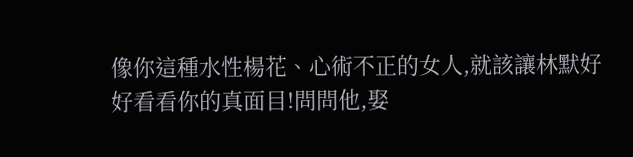像你這種水性楊花、心術不正的女人,就該讓林默好好看看你的真面目!問問他,娶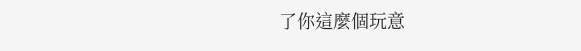了你這麼個玩意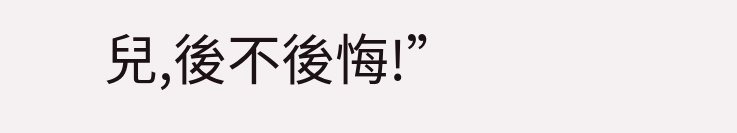兒,後不後悔!”